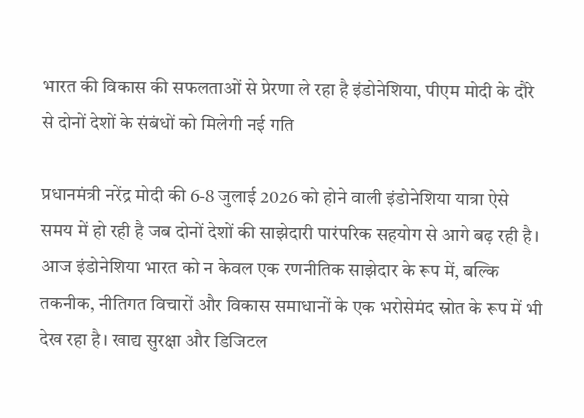भारत की विकास की सफलताओं से प्रेरणा ले रहा है इंडोनेशिया, पीएम मोदी के दौरे से दोनों देशों के संबंधों को मिलेगी नई गति

प्रधानमंत्री नरेंद्र मोदी की 6-8 जुलाई 2026 को होने वाली इंडोनेशिया यात्रा ऐसे समय में हो रही है जब दोनों देशों की साझेदारी पारंपरिक सहयोग से आगे बढ़ रही है। आज इंडोनेशिया भारत को न केवल एक रणनीतिक साझेदार के रूप में, बल्कि तकनीक, नीतिगत विचारों और विकास समाधानों के एक भरोसेमंद स्रोत के रूप में भी देख रहा है। खाद्य सुरक्षा और डिजिटल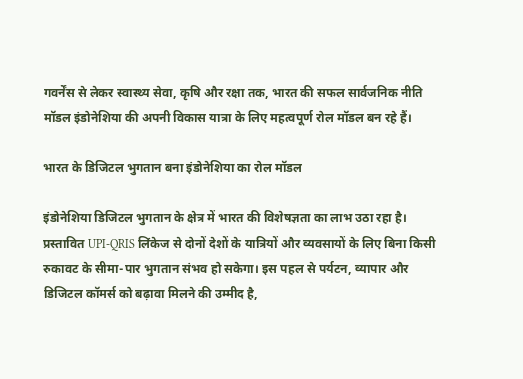गवर्नेंस से लेकर स्वास्थ्य सेवा, कृषि और रक्षा तक, भारत की सफल सार्वजनिक नीति मॉडल इंडोनेशिया की अपनी विकास यात्रा के लिए महत्वपूर्ण रोल मॉडल बन रहे हैं।

भारत के डिजिटल भुगतान बना इंडोनेशिया का रोल मॉडल

इंडोनेशिया डिजिटल भुगतान के क्षेत्र में भारत की विशेषज्ञता का लाभ उठा रहा है। प्रस्तावित UPI-QRIS लिंकेज से दोनों देशों के यात्रियों और व्यवसायों के लिए बिना किसी रुकावट के सीमा-पार भुगतान संभव हो सकेगा। इस पहल से पर्यटन, व्यापार और डिजिटल कॉमर्स को बढ़ावा मिलने की उम्मीद है,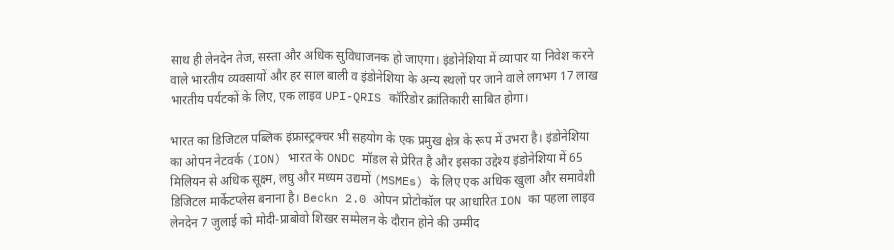साथ ही लेनदेन तेज, सस्ता और अधिक सुविधाजनक हो जाएगा। इंडोनेशिया में व्यापार या निवेश करने वाले भारतीय व्यवसायों और हर साल बाली व इंडोनेशिया के अन्य स्थलों पर जाने वाले लगभग 17 लाख भारतीय पर्यटकों के लिए, एक लाइव UPI-QRIS कॉरिडोर क्रांतिकारी साबित होगा।

भारत का डिजिटल पब्लिक इंफ्रास्ट्रक्चर भी सहयोग के एक प्रमुख क्षेत्र के रूप में उभरा है। इंडोनेशिया का ओपन नेटवर्क (ION) भारत के ONDC मॉडल से प्रेरित है और इसका उद्देश्य इंडोनेशिया में 65 मिलियन से अधिक सूक्ष्म, लघु और मध्यम उद्यमों (MSMEs) के लिए एक अधिक खुला और समावेशी डिजिटल मार्केटप्लेस बनाना है। Beckn 2.0 ओपन प्रोटोकॉल पर आधारित ION का पहला लाइव लेनदेन 7 जुलाई को मोदी-प्राबोवो शिखर सम्मेलन के दौरान होने की उम्मीद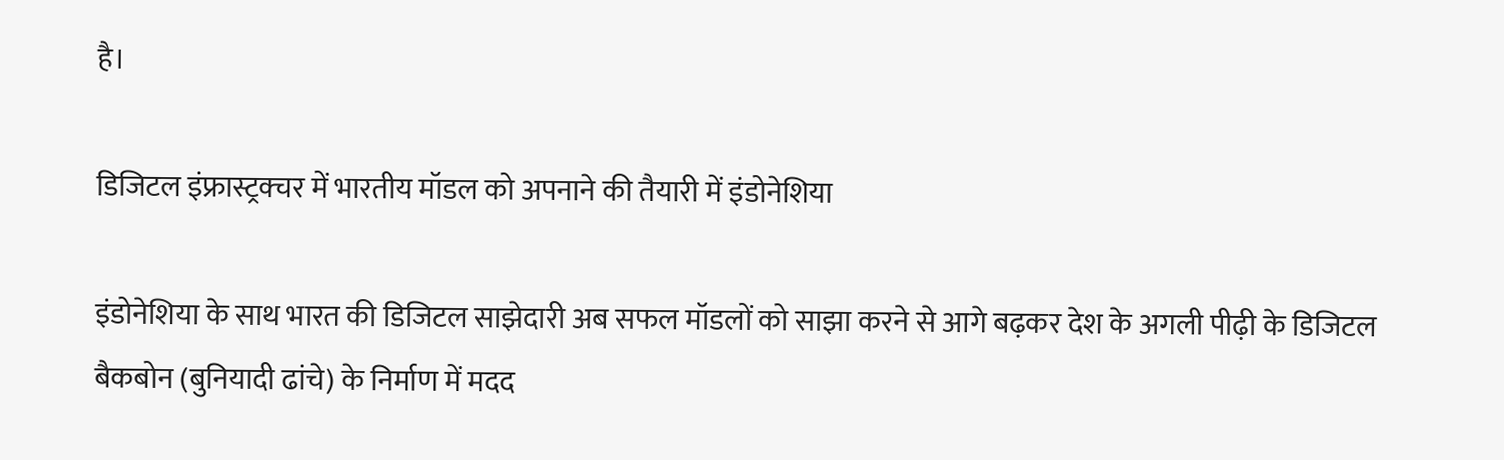है।

डिजिटल इंफ्रास्ट्रक्चर में भारतीय मॉडल को अपनाने की तैयारी में इंडोनेशिया

इंडोनेशिया के साथ भारत की डिजिटल साझेदारी अब सफल मॉडलों को साझा करने से आगे बढ़कर देश के अगली पीढ़ी के डिजिटल बैकबोन (बुनियादी ढांचे) के निर्माण में मदद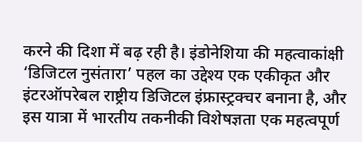करने की दिशा में बढ़ रही है। इंडोनेशिया की महत्वाकांक्षी ‘डिजिटल नुसंतारा’ पहल का उद्देश्य एक एकीकृत और इंटरऑपरेबल राष्ट्रीय डिजिटल इंफ्रास्ट्रक्चर बनाना है, और इस यात्रा में भारतीय तकनीकी विशेषज्ञता एक महत्वपूर्ण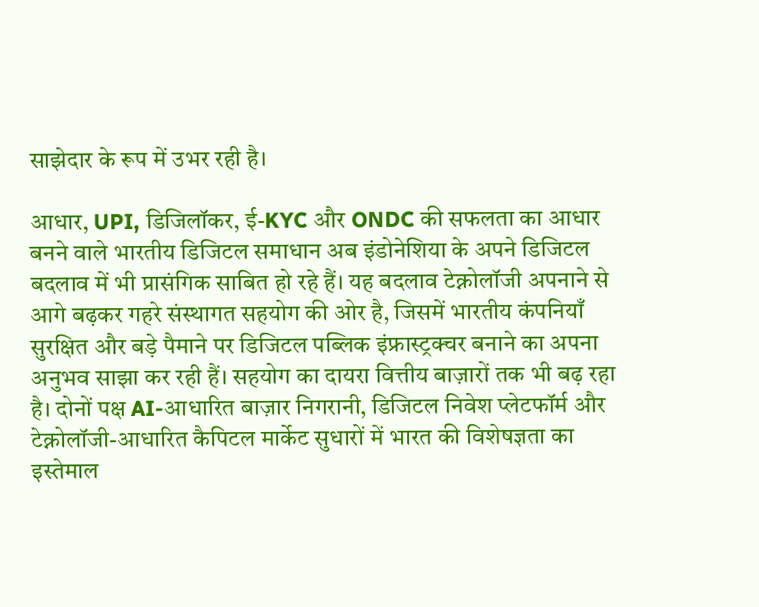साझेदार के रूप में उभर रही है।

आधार, UPI, डिजिलॉकर, ई-KYC और ONDC की सफलता का आधार बनने वाले भारतीय डिजिटल समाधान अब इंडोनेशिया के अपने डिजिटल बदलाव में भी प्रासंगिक साबित हो रहे हैं। यह बदलाव टेक्नोलॉजी अपनाने से आगे बढ़कर गहरे संस्थागत सहयोग की ओर है, जिसमें भारतीय कंपनियाँ सुरक्षित और बड़े पैमाने पर डिजिटल पब्लिक इंफ्रास्ट्रक्चर बनाने का अपना अनुभव साझा कर रही हैं। सहयोग का दायरा वित्तीय बाज़ारों तक भी बढ़ रहा है। दोनों पक्ष AI-आधारित बाज़ार निगरानी, डिजिटल निवेश प्लेटफॉर्म और टेक्नोलॉजी-आधारित कैपिटल मार्केट सुधारों में भारत की विशेषज्ञता का इस्तेमाल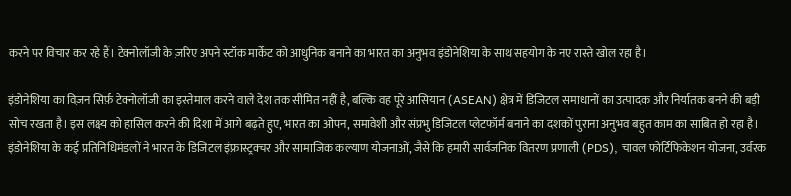करने पर विचार कर रहे हैं। टेक्नोलॉजी के ज़रिए अपने स्टॉक मार्केट को आधुनिक बनाने का भारत का अनुभव इंडोनेशिया के साथ सहयोग के नए रास्ते खोल रहा है।

इंडोनेशिया का विज़न सिर्फ़ टेक्नोलॉजी का इस्तेमाल करने वाले देश तक सीमित नहीं है, बल्कि वह पूरे आसियान (ASEAN) क्षेत्र में डिजिटल समाधानों का उत्पादक और निर्यातक बनने की बड़ी सोच रखता है। इस लक्ष्य को हासिल करने की दिशा में आगे बढ़ते हुए, भारत का ओपन, समावेशी और संप्रभु डिजिटल प्लेटफॉर्म बनाने का दशकों पुराना अनुभव बहुत काम का साबित हो रहा है। इंडोनेशिया के कई प्रतिनिधिमंडलों ने भारत के डिजिटल इंफ्रास्ट्रक्चर और सामाजिक कल्याण योजनाओं, जैसे कि हमारी सार्वजनिक वितरण प्रणाली (PDS), चावल फोर्टिफिकेशन योजना, उर्वरक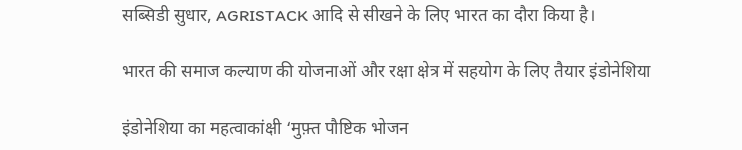सब्सिडी सुधार, AGRISTACK आदि से सीखने के लिए भारत का दौरा किया है।

भारत की समाज कल्याण की योजनाओं और रक्षा क्षेत्र में सहयोग के लिए तैयार इंडोनेशिया

इंडोनेशिया का महत्वाकांक्षी ‘मुफ़्त पौष्टिक भोजन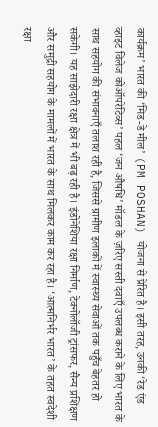कार्यक्रम’ भारत की ‘मिड-डे मील’ (PM POSHAN) योजना से प्रेरित है। इसी तरह, उनकी ‘रेड एंड व्हाइट विलेज कोऑपरेटिव्स’ पहल ‘जन औषधि’ मॉडल के ज़रिए सस्ती दवाएँ उपलब्ध कराने के लिए भारत के साथ सहयोग की संभावनाएँ तलाश रही है, जिससे ग्रामीण इलाकों में स्वास्थ्य सेवाओं तक पहुँच बेहतर हो सकेगी। यह साझेदारी रक्षा क्षेत्र में भी बढ़ रही है। इंडोनेशिया रक्षा निर्माण, टेक्नोलॉजी ट्रांसफर, सैन्य प्रशिक्षण और समुद्री सहयोग के मामलों में भारत के साथ मिलकर काम कर रहा है। ‘आत्मनिर्भर भारत’ के तहत स्वदेशी रक्षा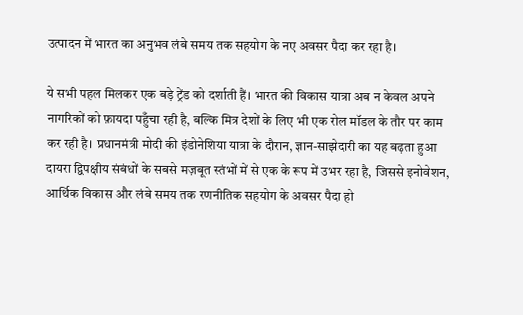उत्पादन में भारत का अनुभव लंबे समय तक सहयोग के नए अवसर पैदा कर रहा है।

ये सभी पहल मिलकर एक बड़े ट्रेंड को दर्शाती हैं। भारत की विकास यात्रा अब न केवल अपने नागरिकों को फ़ायदा पहुँचा रही है, बल्कि मित्र देशों के लिए भी एक रोल मॉडल के तौर पर काम कर रही है। प्रधानमंत्री मोदी की इंडोनेशिया यात्रा के दौरान, ज्ञान-साझेदारी का यह बढ़ता हुआ दायरा द्विपक्षीय संबंधों के सबसे मज़बूत स्तंभों में से एक के रूप में उभर रहा है, जिससे इनोवेशन, आर्थिक विकास और लंबे समय तक रणनीतिक सहयोग के अवसर पैदा हो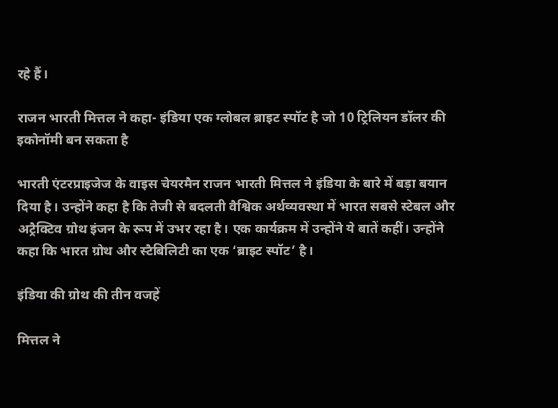रहे हैं।

राजन भारती मित्तल ने कहा- इंडिया एक ग्लोबल ब्राइट स्पॉट है जो 10 ट्रिलियन डॉलर की इकोनॉमी बन सकता है

भारती एंटरप्राइजेज के वाइस चेयरमैन राजन भारती मित्तल ने इंडिया के बारे में बड़ा बयान दिया है। उन्होंने कहा है कि तेजी से बदलती वैश्विक अर्थव्यवस्था में भारत सबसे स्टेबल और अट्रैक्टिव ग्रोथ इंजन के रूप में उभर रहा है। एक कार्यक्रम में उन्होंने ये बातें कहीं। उन्होंने कहा कि भारत ग्रोथ और स्टैबिलिटी का एक ‘ब्राइट स्पॉट’ है।

इंडिया की ग्रोथ की तीन वजहें

मित्तल ने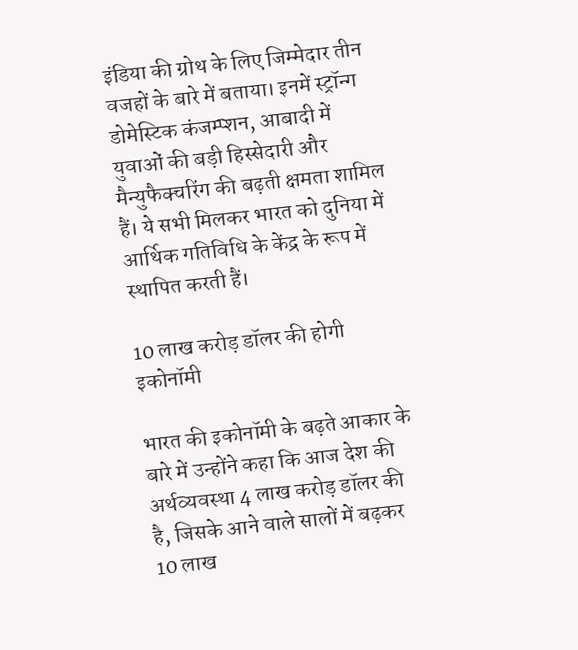इंडिया की ग्रोथ के लिए जिम्मेदार तीन वजहों के बारे में बताया। इनमें स्ट्रॉन्ग डोमेस्टिक कंजम्प्शन, आबादी में युवाओं की बड़ी हिस्सेदारी और मैन्युफैक्चरिंग की बढ़ती क्षमता शामिल हैं। ये सभी मिलकर भारत को दुनिया में आर्थिक गतिविधि के केंद्र के रूप में स्थापित करती हैं।

10 लाख करोड़ डॉलर की होगी इकोनॉमी

भारत की इकोनॉमी के बढ़ते आकार के बारे में उन्होंने कहा कि आज देश की अर्थव्यवस्था 4 लाख करोड़ डॉलर की है, जिसके आने वाले सालों में बढ़कर 10 लाख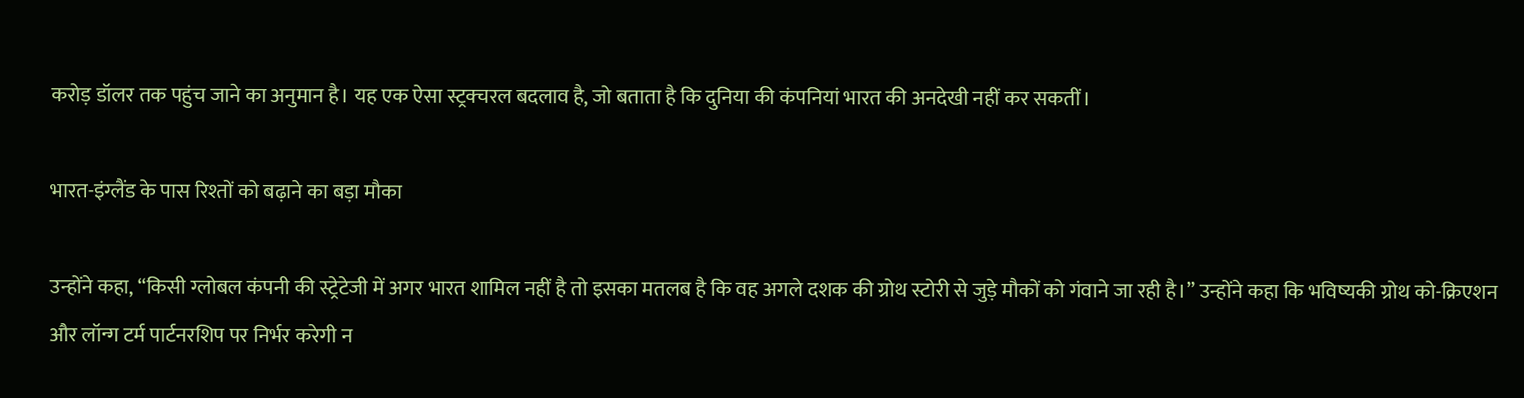करोड़ डॉलर तक पहुंच जाने का अनुमान है। यह एक ऐसा स्ट्रक्चरल बदलाव है, जो बताता है कि दुनिया की कंपनियां भारत की अनदेखी नहीं कर सकतीं।

भारत-इंग्लैंड के पास रिश्तों को बढ़ाने का बड़ा मौका

उन्होंने कहा, “किसी ग्लोबल कंपनी की स्ट्रेटेजी में अगर भारत शामिल नहीं है तो इसका मतलब है कि वह अगले दशक की ग्रोथ स्टोरी से जुड़े मौकों को गंवाने जा रही है।” उन्होंने कहा कि भविष्यकी ग्रोथ को-क्रिएशन और लॉन्ग टर्म पार्टनरशिप पर निर्भर करेगी न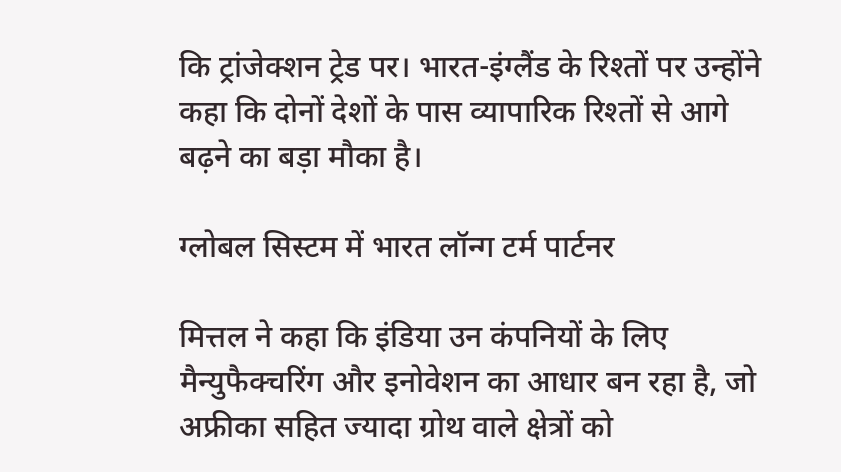कि ट्रांजेक्शन ट्रेड पर। भारत-इंग्लैंड के रिश्तों पर उन्होंने कहा कि दोनों देशों के पास व्यापारिक रिश्तों से आगे बढ़ने का बड़ा मौका है।

ग्लोबल सिस्टम में भारत लॉन्ग टर्म पार्टनर

मित्तल ने कहा कि इंडिया उन कंपनियों के लिए मैन्युफैक्चरिंग और इनोवेशन का आधार बन रहा है, जो अफ्रीका सहित ज्यादा ग्रोथ वाले क्षेत्रों को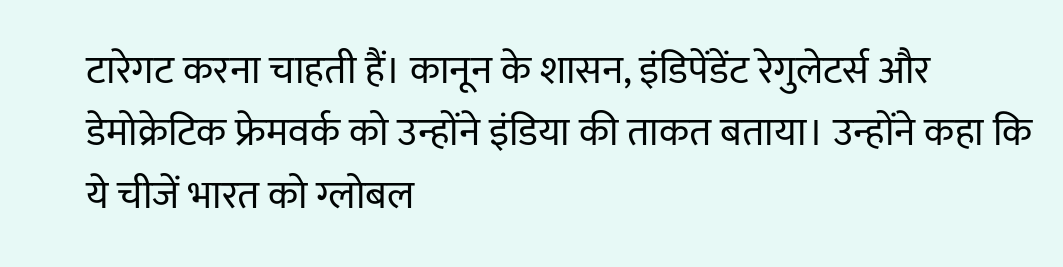टारेगट करना चाहती हैं। कानून के शासन, इंडिपेंडेंट रेगुलेटर्स और डेमोक्रेटिक फ्रेमवर्क को उन्होंने इंडिया की ताकत बताया। उन्होंने कहा कि ये चीजें भारत को ग्लोबल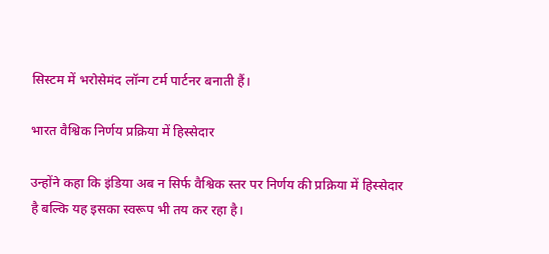सिस्टम में भरोसेमंद लॉन्ग टर्म पार्टनर बनाती हैं।

भारत वैश्विक निर्णय प्रक्रिया में हिस्सेदार

उन्होंने कहा कि इंडिया अब न सिर्फ वैश्विक स्तर पर निर्णय की प्रक्रिया में हिस्सेदार है बल्कि यह इसका स्वरूप भी तय कर रहा है।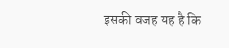इसकी वजह यह है कि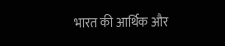भारत की आर्थिक और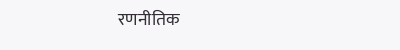रणनीतिक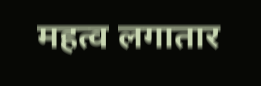महत्व लगातार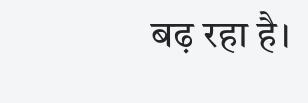बढ़ रहा है।